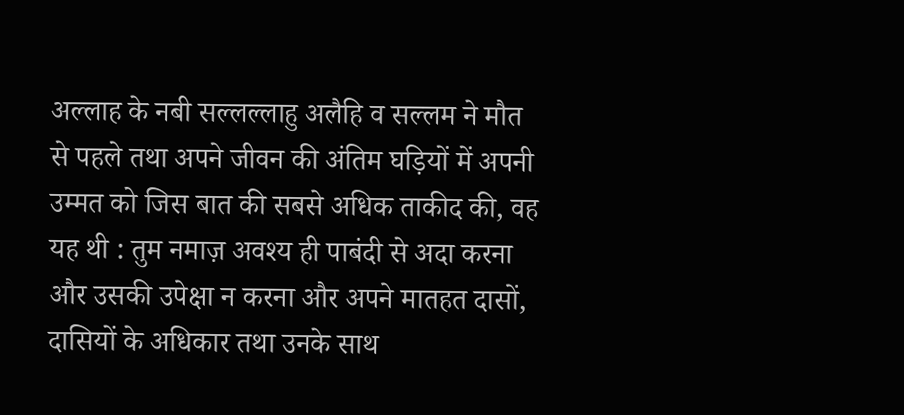अल्लाह के नबी सल्लल्लाहु अलैहि व सल्लम ने मौत से पहले तथा अपने जीवन की अंतिम घड़ियों में अपनी उम्मत को जिस बात की सबसे अधिक ताकीद की, वह यह थी : तुम नमाज़ अवश्य ही पाबंदी से अदा करना और उसकी उपेक्षा न करना और अपने मातहत दासों, दासियों के अधिकार तथा उनके साथ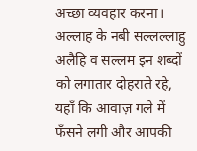अच्छा व्यवहार करना। अल्लाह के नबी सल्लल्लाहु अलैहि व सल्लम इन शब्दों को लगातार दोहराते रहे, यहाँ कि आवाज़ गले में फँसने लगी और आपकी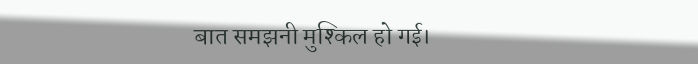बात समझनी मुश्किल हो गई।